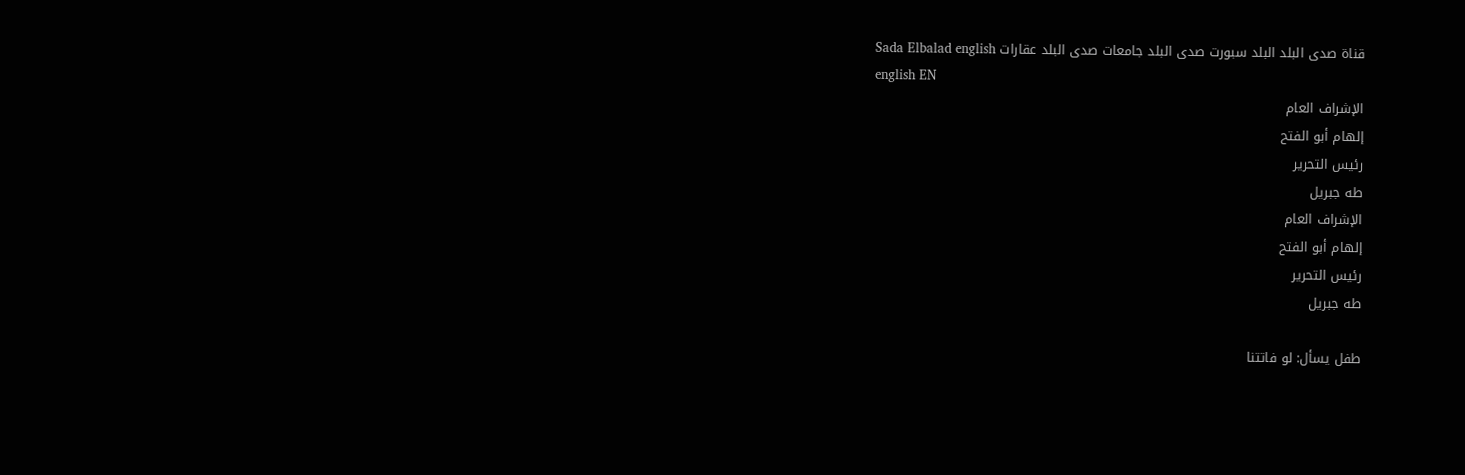قناة صدى البلد البلد سبورت صدى البلد جامعات صدى البلد عقارات Sada Elbalad english
english EN
الإشراف العام
إلهام أبو الفتح
رئيس التحرير
طه جبريل
الإشراف العام
إلهام أبو الفتح
رئيس التحرير
طه جبريل

طفل يسأل: لو فاتتنا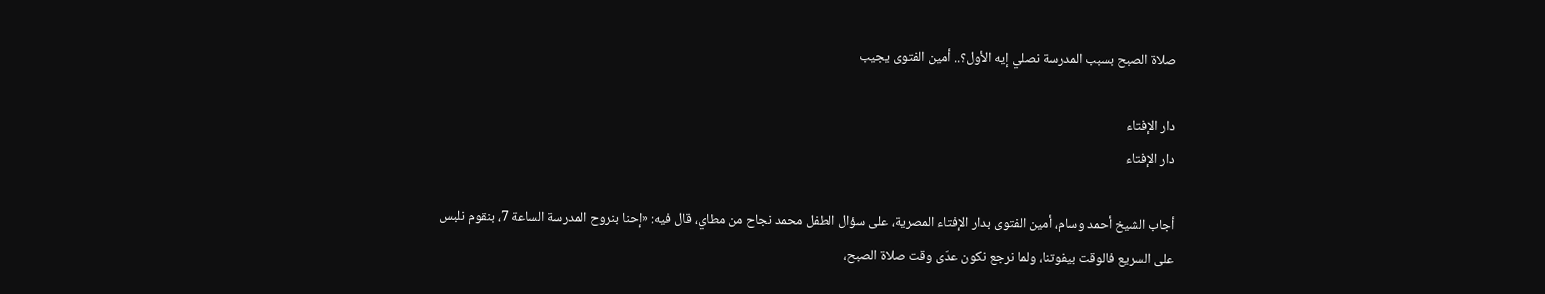صلاة الصبح بسبب المدرسة نصلي إيه الأول؟.. أمين الفتوى يجيب

دار الإفتاء
دار الإفتاء

أجاب الشيخ أحمد وسام، أمين الفتوى بدار الإفتاء المصرية، على سؤال الطفل محمد نجاح من مطاي، قال فيه: «إحنا بنروح المدرسة الساعة 7، بنقوم نلبس على السريع فالوقت بيفوتنا، ولما نرجع نكون عدّى وقت صلاة الصبح،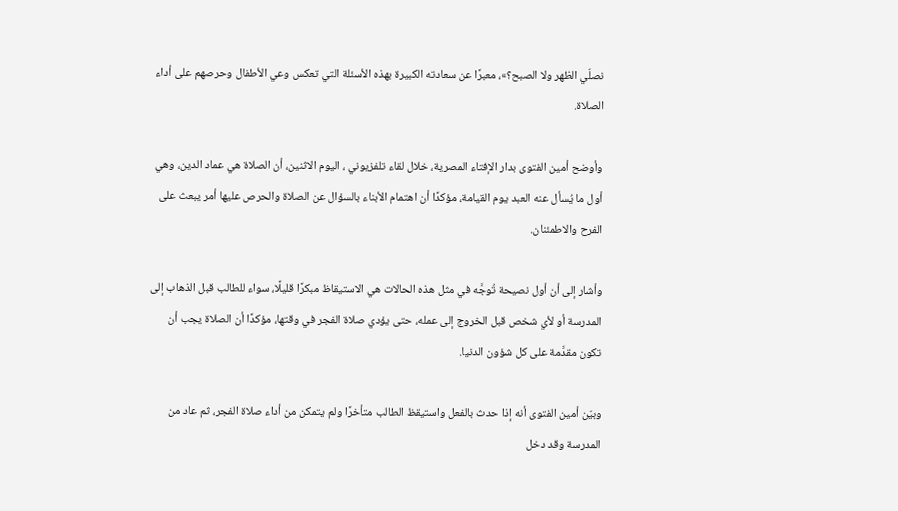نصلّي الظهر ولا الصبح؟»، معبرًا عن سعادته الكبيرة بهذه الأسئلة التي تعكس وعي الأطفال وحرصهم على أداء الصلاة.

وأوضح أمين الفتوى بدار الإفتاء المصرية، خلال لقاء تلفزيوني ، اليوم الاثنين، أن الصلاة هي عماد الدين، وهي أول ما يُسأل عنه العبد يوم القيامة، مؤكدًا أن اهتمام الأبناء بالسؤال عن الصلاة والحرص عليها أمر يبعث على الفرح والاطمئنان.

وأشار إلى أن أول نصيحة تُوجَّه في مثل هذه الحالات هي الاستيقاظ مبكرًا قليلًا، سواء للطالب قبل الذهاب إلى المدرسة أو لأي شخص قبل الخروج إلى عمله، حتى يؤدي صلاة الفجر في وقتها، مؤكدًا أن الصلاة يجب أن تكون مقدَّمة على كل شؤون الدنيا.

وبيّن أمين الفتوى أنه إذا حدث بالفعل واستيقظ الطالب متأخرًا ولم يتمكن من أداء صلاة الفجر، ثم عاد من المدرسة وقد دخل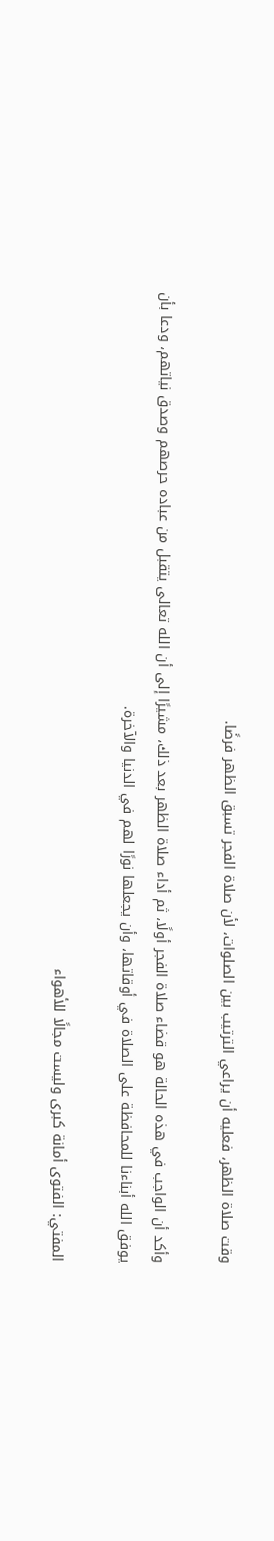وقت صلاة الظهر، فعليه أن يراعي الترتيب بين الصلوات، لأن صلاة الفجر تسبق الظهر فرضًا.

وأكد أن الواجب في هذه الحالة هو قضاء صلاة الفجر أولًا، ثم أداء صلاة الظهر بعد ذلك، مشيرًا إلى أن الله تعالى يتقبل من عباده حرصهم وصدق نياتهم، ودعا بأن يوفق الله أبناءنا للمحافظة على الصلاة في أوقاتها، وأن يجعلها نورًا لهم في الدنيا والآخرة.

المفتي: الفتوى أمانة كبرى وليست مجالًا للأهواء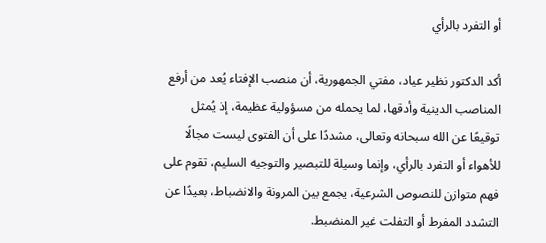أو التفرد بالرأي

أكد الدكتور نظير عياد، مفتي الجمهورية، أن منصب الإفتاء يُعد من أرفع المناصب الدينية وأدقها، لما يحمله من مسؤولية عظيمة، إذ يُمثل توقيعًا عن الله سبحانه وتعالى، مشددًا على أن الفتوى ليست مجالًا للأهواء أو التفرد بالرأي، وإنما وسيلة للتبصير والتوجيه السليم، تقوم على فهم متوازن للنصوص الشرعية، يجمع بين المرونة والانضباط، بعيدًا عن التشدد المفرط أو التفلت غير المنضبط.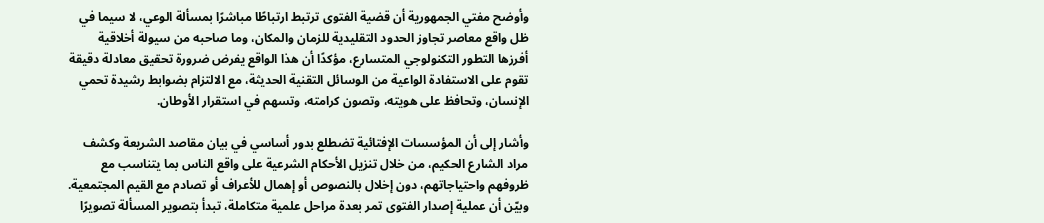وأوضح مفتي الجمهورية أن قضية الفتوى ترتبط ارتباطًا مباشرًا بمسألة الوعي، لا سيما في ظل واقع معاصر تجاوز الحدود التقليدية للزمان والمكان، وما صاحبه من سيولة أخلاقية أفرزها التطور التكنولوجي المتسارع، مؤكدًا أن هذا الواقع يفرض ضرورة تحقيق معادلة دقيقة تقوم على الاستفادة الواعية من الوسائل التقنية الحديثة، مع الالتزام بضوابط رشيدة تحمي الإنسان، وتحافظ على هويته، وتصون كرامته، وتسهم في استقرار الأوطان.

وأشار إلى أن المؤسسات الإفتائية تضطلع بدور أساسي في بيان مقاصد الشريعة وكشف مراد الشارع الحكيم، من خلال تنزيل الأحكام الشرعية على واقع الناس بما يتناسب مع ظروفهم واحتياجاتهم، دون إخلال بالنصوص أو إهمال للأعراف أو تصادم مع القيم المجتمعية. وبيّن أن عملية إصدار الفتوى تمر بعدة مراحل علمية متكاملة، تبدأ بتصوير المسألة تصويرًا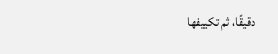دقيقًا، ثم تكييفها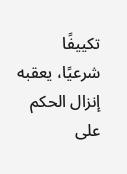تكييفًا شرعيًا، يعقبه إنزال الحكم على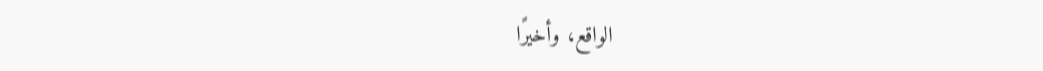الواقع، وأخيرًا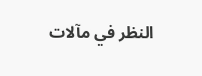النظر في مآلات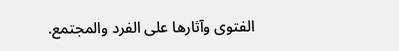الفتوى وآثارها على الفرد والمجتمع.